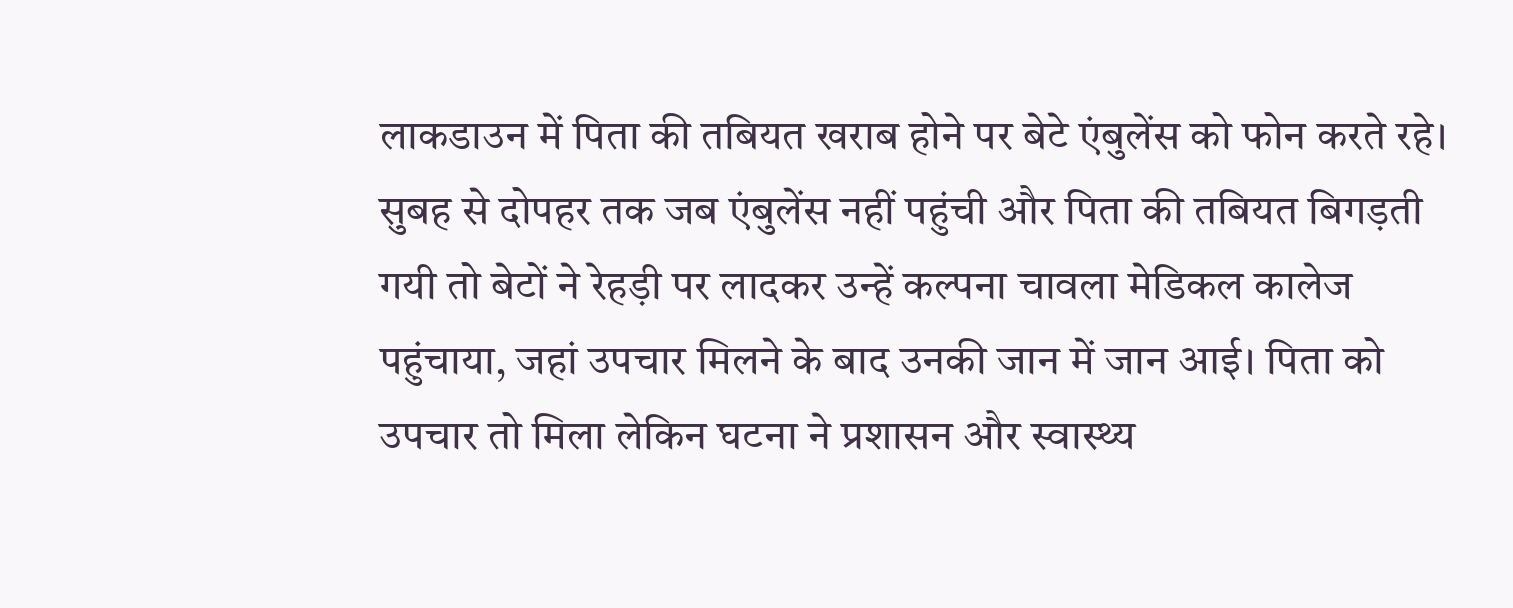लाकडाउन में पिता की तबियत खराब होने पर बेटे एंबुलेंस को फोन करते रहे। सुबह से दोपहर तक जब एंबुलेंस नहीं पहुंची और पिता की तबियत बिगड़ती गयी तो बेटों ने रेहड़ी पर लादकर उन्हें कल्पना चावला मेडिकल कालेज पहुंचाया, जहां उपचार मिलने के बाद उनकी जान में जान आई। पिता को उपचार तो मिला लेकिन घटना ने प्रशासन और स्वास्थ्य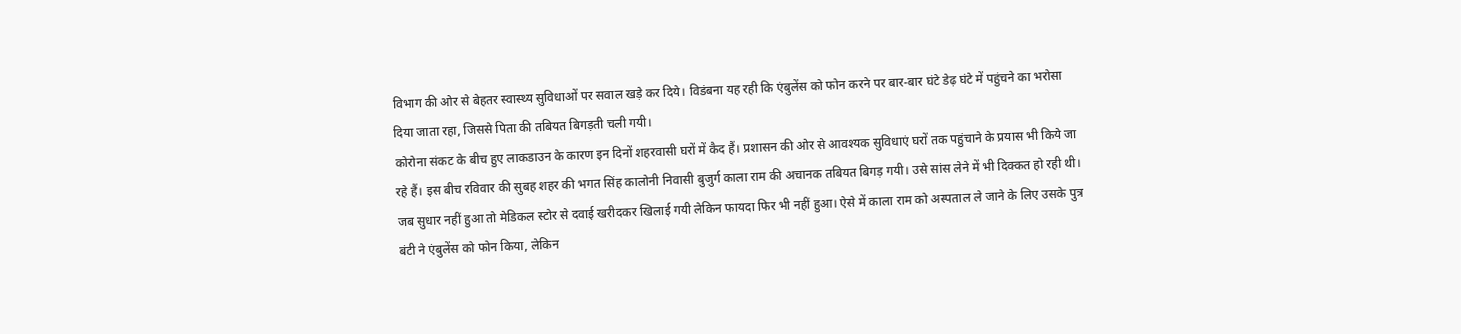विभाग की ओर से बेहतर स्वास्थ्य सुविधाओं पर सवाल खड़े कर दिये। विडंबना यह रही कि एंबुलेंस को फोन करने पर बार-बार घंटे डेढ़ घंटे में पहुंचने का भरोसा दिया जाता रहा, जिससे पिता की तबियत बिगड़ती चली गयी।
कोरोना संकट के बीच हुए लाकडाउन के कारण इन दिनों शहरवासी घरों में कैद हैं। प्रशासन की ओर से आवश्यक सुविधाएं घरों तक पहुंचाने के प्रयास भी किये जा रहे हैं। इस बीच रविवार की सुबह शहर की भगत सिंह कालोनी निवासी बुजुर्ग काला राम की अचानक तबियत बिगड़ गयी। उसे सांस लेने में भी दिक्कत हो रही थी। जब सुधार नहीं हुआ तो मेडिकल स्टोर से दवाई खरीदकर खिलाई गयी लेकिन फायदा फिर भी नहीं हुआ। ऐसे में काला राम को अस्पताल ले जाने के लिए उसके पुत्र बंटी ने एंबुलेंस को फोन किया, लेकिन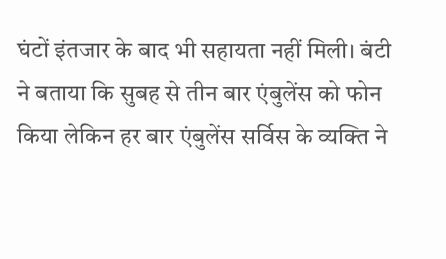घंटों इंतजार के बाद भी सहायता नहीं मिली। बंटी ने बताया कि सुबह से तीन बार एंबुलेंस को फोन किया लेकिन हर बार एंबुलेंस सर्विस के व्यक्ति ने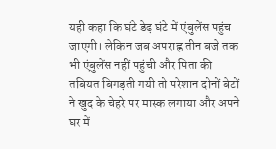यही कहा कि घंटे डेढ़ घंटे में एंबुलेंस पहुंच जाएगी। लेकिन जब अपराह्न तीन बजे तक भी एंबुलेंस नहीं पहुंची और पिता की तबियत बिगड़ती गयी तो परेशान दोनों बेटों ने खुद के चेहरे पर मास्क लगाया और अपने घर में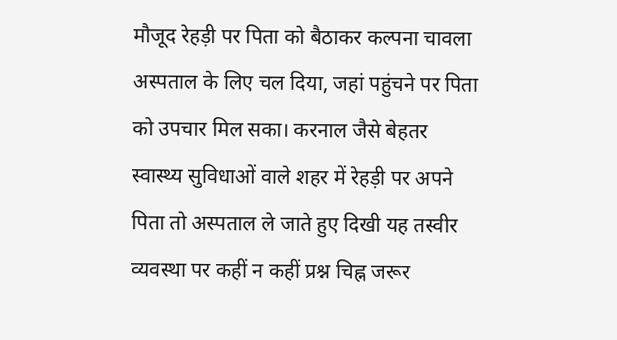मौजूद रेहड़ी पर पिता को बैठाकर कल्पना चावला अस्पताल के लिए चल दिया, जहां पहुंचने पर पिता को उपचार मिल सका। करनाल जैसे बेहतर स्वास्थ्य सुविधाओं वाले शहर में रेहड़ी पर अपने पिता तो अस्पताल ले जाते हुए दिखी यह तस्वीर व्यवस्था पर कहीं न कहीं प्रश्न चिह्न जरूर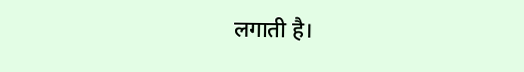लगाती है।